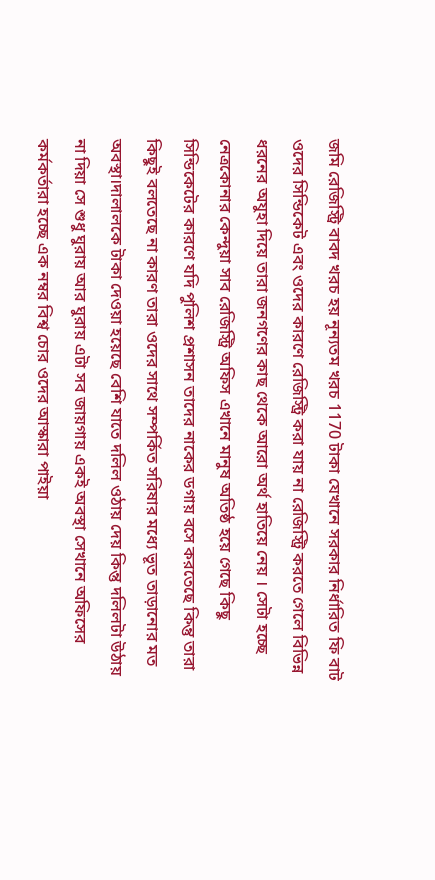জমি রেজিস্ট্রি বাবদ খরচ হয় নূন্যতম খরচ 1170 টাকা যেখানে সরকার নির্ধারিত ফি বাট ওদের সিন্ডিকেট এবং ওদের কারণে রেজিস্ট্রি করা যায় না রেজিস্ট্রি করতে গেলে বিভিন্ন ধরনের অযুহা দিয়ে তারা জনগণের কাছ থেকে আরো অর্থ হাতিয়ে নেয় । সেটা হচ্ছে নেত্রকোনার কেন্দুয়া সাব রেজিস্ট্রি অফিস এখানে মানুষ অতিষ্ঠ হয়ে গেছে কিছু সিন্ডিকেটের কারণে যদি পুলিশ প্রশাসন তাদের নাকের ডগায় বসে করতেছে কিন্তু তারা কিছুই বলতেছে না কারণ তারা ওদের সাথে সম্পর্কিত সরিষার মধ্যে ভূত তাড়ানোর মত অবস্থা।দালালকে টাকা দেওয়া হয়েছে বেশি যাতে দলিল ওঠায় দেয় কিন্তু দলিলটা উঠায় না দিয়া সে শুধু ঘুরায় আর ঘুরায় এটা সব জায়গায় একই অবস্থা সেখানে অফিসের কর্মকর্তারা হচ্ছে এক নম্বর বিশ্ব চোর ওদের আস্কারা পাইয়া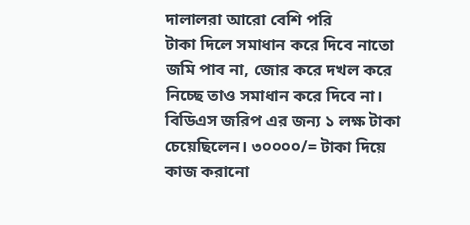দালালরা আরো বেশি পরি
টাকা দিলে সমাধান করে দিবে নাতো জমি পাব না, জোর করে দখল করে নিচ্ছে তাও সমাধান করে দিবে না।
বিডিএস জরিপ এর জন্য ১ লক্ষ টাকা চেয়েছিলেন। ৩০০০০/= টাকা দিয়ে কাজ করানো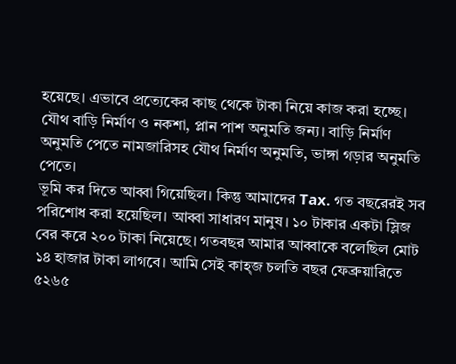হয়েছে। এভাবে প্রত্যেকের কাছ থেকে টাকা নিয়ে কাজ করা হচ্ছে।
যৌথ বাড়ি নির্মাণ ও নকশা, প্লান পাশ অনুমতি জন্য। বাড়ি নির্মাণ অনুমতি পেতে নামজারিসহ যৌথ নির্মাণ অনুমতি, ভাঙ্গা গড়ার অনুমতি পেতে।
ভূমি কর দিতে আব্বা গিয়েছিল। কিন্তু আমাদের Tax. গত বছরেরই সব পরিশোধ করা হয়েছিল। আব্বা সাধারণ মানুষ। ১০ টাকার একটা স্লিজ বের করে ২০০ টাকা নিয়েছে। গতবছর আমার আব্বাকে বলেছিল মোট ১৪ হাজার টাকা লাগবে। আমি সেই কাহ্জ চলতি বছর ফেব্রুয়ারিতে ৫২৬৫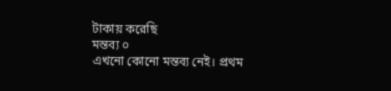টাকায় করেছি
মন্তব্য ০
এখনো কোনো মন্তব্য নেই। প্রথম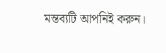মন্তব্যটি আপনিই করুন।